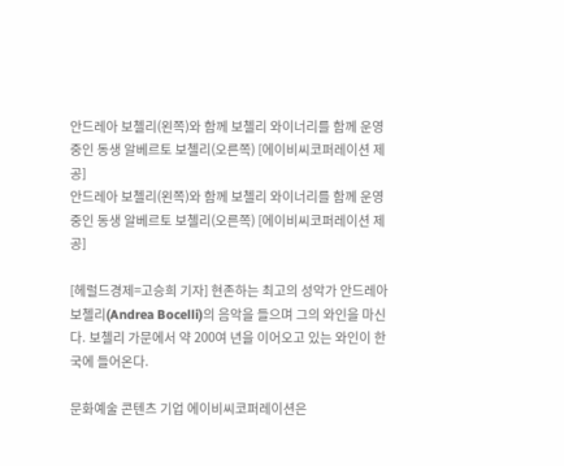안드레아 보첼리(왼쪽)와 함께 보첼리 와이너리를 함께 운영 중인 동생 알베르토 보첼리(오른쪽) [에이비씨코퍼레이션 제공]
안드레아 보첼리(왼쪽)와 함께 보첼리 와이너리를 함께 운영 중인 동생 알베르토 보첼리(오른쪽) [에이비씨코퍼레이션 제공]

[헤럴드경제=고승희 기자] 현존하는 최고의 성악가 안드레아 보첼리(Andrea Bocelli)의 음악을 들으며 그의 와인을 마신다. 보첼리 가문에서 약 200여 년을 이어오고 있는 와인이 한국에 들어온다.

문화예술 콘텐츠 기업 에이비씨코퍼레이션은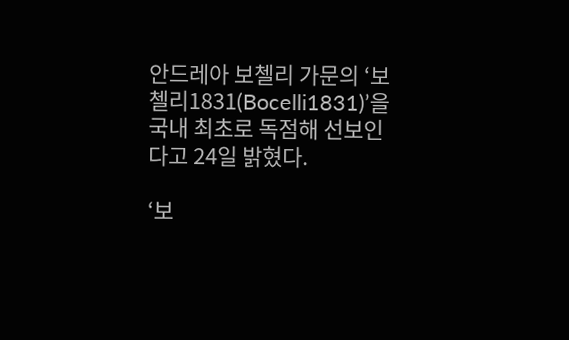안드레아 보첼리 가문의 ‘보첼리1831(Bocelli1831)’을 국내 최초로 독점해 선보인다고 24일 밝혔다.

‘보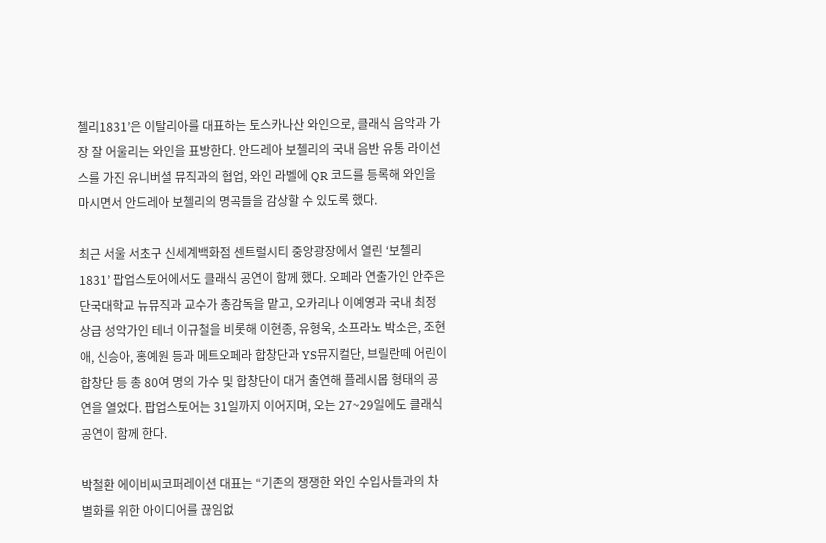첼리1831’은 이탈리아를 대표하는 토스카나산 와인으로, 클래식 음악과 가장 잘 어울리는 와인을 표방한다. 안드레아 보첼리의 국내 음반 유통 라이선스를 가진 유니버셜 뮤직과의 협업, 와인 라벨에 QR 코드를 등록해 와인을 마시면서 안드레아 보첼리의 명곡들을 감상할 수 있도록 했다.

최근 서울 서초구 신세계백화점 센트럴시티 중앙광장에서 열린 ‘보첼리1831’ 팝업스토어에서도 클래식 공연이 함께 했다. 오페라 연출가인 안주은 단국대학교 뉴뮤직과 교수가 총감독을 맡고, 오카리나 이예영과 국내 최정상급 성악가인 테너 이규철을 비롯해 이현종, 유형욱, 소프라노 박소은, 조현애, 신승아, 홍예원 등과 메트오페라 합창단과 YS뮤지컬단, 브릴란떼 어린이 합창단 등 총 80여 명의 가수 및 합창단이 대거 출연해 플레시몹 형태의 공연을 열었다. 팝업스토어는 31일까지 이어지며, 오는 27~29일에도 클래식 공연이 함께 한다.

박철환 에이비씨코퍼레이션 대표는 “기존의 쟁쟁한 와인 수입사들과의 차별화를 위한 아이디어를 끊임없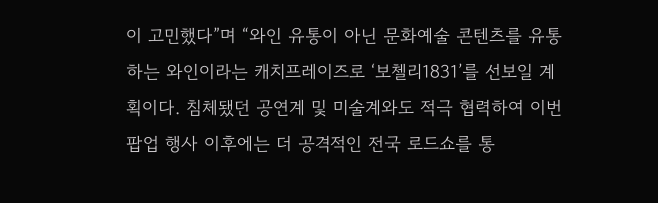이 고민했다”며 “와인 유통이 아닌 문화예술 콘텐츠를 유통하는 와인이라는 캐치프레이즈로 ‘보첼리1831’를 선보일 계획이다. 침체됐던 공연계 및 미술계와도 적극 협력하여 이번 팝업 행사 이후에는 더 공격적인 전국 로드쇼를 통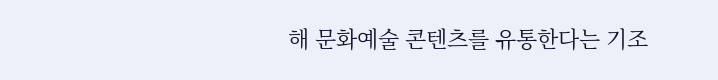해 문화예술 콘텐츠를 유통한다는 기조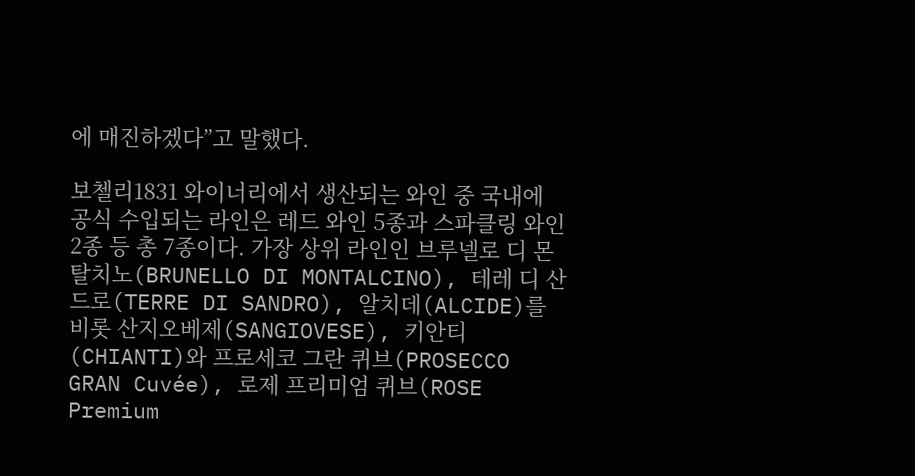에 매진하겠다”고 말했다.

보첼리1831 와이너리에서 생산되는 와인 중 국내에 공식 수입되는 라인은 레드 와인 5종과 스파클링 와인 2종 등 총 7종이다. 가장 상위 라인인 브루넬로 디 몬탈치노(BRUNELLO DI MONTALCINO), 테레 디 산드로(TERRE DI SANDRO), 알치데(ALCIDE)를 비롯 산지오베제(SANGIOVESE), 키안티(CHIANTI)와 프로세코 그란 퀴브(PROSECCO GRAN Cuvée), 로제 프리미엄 퀴브(ROSE Premium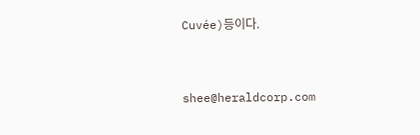Cuvée)등이다.


shee@heraldcorp.com